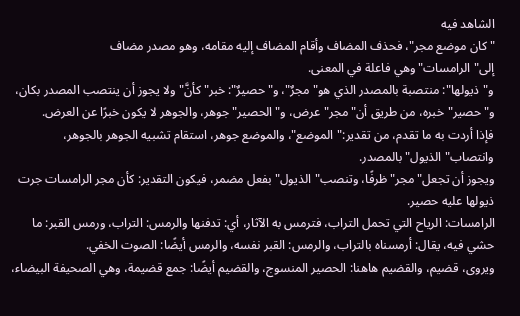الشاهد فيه
"كان موضع مجر"، فحذف المضاف وأقام المضاف إليه مقامه، وهو مصدر مضاف إلى"الرامسات"وهي فاعلة في المعنى.
و"ذيولها": منتصبة بالمصدر الذي هو"مجرٌ"، و"حصيرٌ": خبر"كأنَّ"ولا يجوز أن ينتصب المصدر بكان، و"حصير"خبره، من طريق أن"مجر"عرض، و"الحصير"جوهر، والجوهر لا يكون خبرًا عن العرض.
فإذا أردت به ما تقدم، من تقدير:"الموضع"، والموضع جوهر، استقام تشبيه الجوهر بالجوهر، وانتصاب"الذيول"بالمصدر.
ويجوز أن تجعل"مجر"ظرفًا، وتنصب"الذيول"بفعل مضمر، فيكون التقدير: كأن مجر الرامسات جرت ذيولها عليه حصير.
الرامسات: الرياح التي تحمل التراب، فترمس به الآثار، أي: تدفنها والرمس: التراب، ورمس القبر: ما حشي فيه، يقال: أرمسناه بالتراب، والرمس: القبر نفسه، والرمس أيضًا: الصوت الخفي.
ويروى، قضيم، والقضيم هاهنا: الحصير المنسوج، والقضيم أيضًا: جمع قضيمة، وهي الصحيفة البيضاء،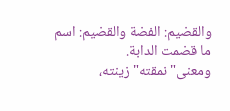والقضيم: الفضة والقضيم: اسم ما قضمت الدابة.
ومعنى"نمقته"زينته،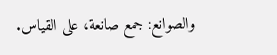والصوانع: جمع صانعة، على القياس.